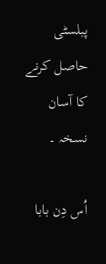پبلسٹی حاصل کرنے کا آسان نسخہ ۔

اُس دِن بابا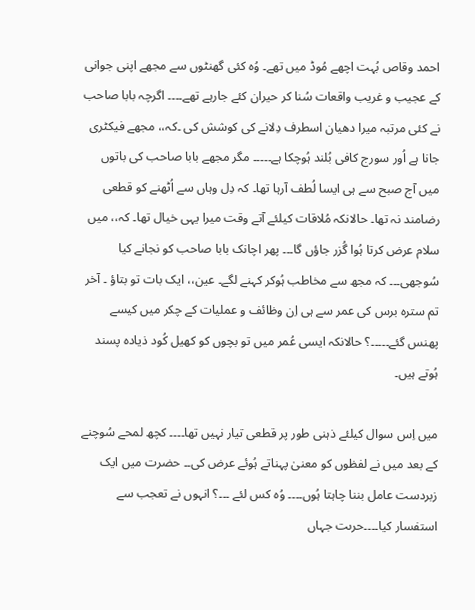احمد وقاص بُہت اچھے مُوڈ میں تھے۔ وُہ کئی گھنٹوں سے مجھے اپنی جوانی کے عجیب و غریب واقعات سُنا کر حیران کئے جارہے تھے۔۔۔۔ اگرچہ بابا صاحب نے کئی مرتبہ میرا دھیان اسطرف دِلانے کی کوشش کی ۔کہ،، مجھے فیکٹری جانا ہے اُور سورج کافی بُلند ہُوچکا ہے۔۔۔۔۔ مگر مجھے بابا صاحب کی باتوں میں آج صبح سے ہی ایسا لُطف آرہا تھا۔ کہ دِل وہاں سے اُٹھنے کو قطعی رضامند نہ تھا۔ حالانکہ مُلاقات کیلئے آتے وقت میرا یہی خیال تھا۔ کہ،، میں سلام عرض کرتا ہُوا گُزر جاؤں گا۔۔۔ پھر اچانک بابا صاحب کو نجانے کیا سُوجھی۔۔۔ کہ مجھ سے مخاطب ہُوکر کہنے لگے۔ عین،، ایک بات تو بتاؤ ۔ آخر تم سترہ برس کی عمر سے ہی اِن وظائف و عملیات کے چکر میں کیسے پھنس گئے۔۔۔۔۔؟ حالانکہ ایسی عُمر میں تو بچوں کو کھیل کُود ذیادہ پسند ہُوتے ہیں۔

میں اِس سوال کیلئے ذہنی طور پر قطعی تیار نہیں تھا۔۔۔۔ کچھ لمحے سُوچنے کے بعد میں نے لفظوں کو معنیٰ پہناتے ہُوئے عرض کی۔۔ حضرت میں ایک زبردست عامل بننا چاہتا ہُوں۔۔۔۔ وُہ کس لئے ۔۔۔؟ انہوں نے تعجب سے استفسار کیا۔۔۔۔حرںت جہاں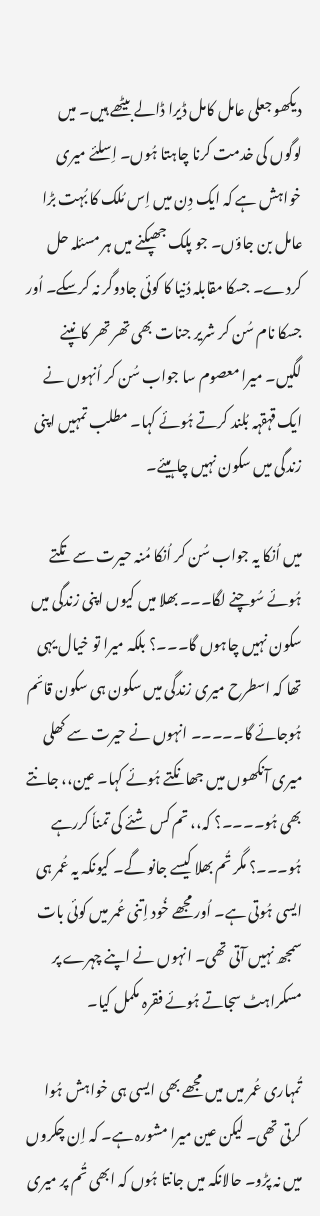دیکھو جعلی عامل کامل ڈیرا ڈالے بیٹھے ہیں۔ میں لوگوں کی خدمت کرنا چاہتا ہُوں۔ اِسلئے میری خواہش ہے کہ ایک دِن میں اِس مُلک کا بُہت بڑا عامل بن جاؤں۔ جو پلک جھپکنے میں ہر مسئلہ حل کردے۔ جسکا مقابلہ دُنیا کا کوئی جادوگر نہ کرسکے۔ اُور جسکا نام سُن کر شریر جنات بھی تھر تھر کانپنے لگیں۔ میرا معصوم سا جواب سُن کر اُنہوں نے ایک قہقہہ بُلند کرتے ہُوئے کہا۔ مطلب تمہیں اپنی زندگی میں سکون نہیں چاہیئے۔

میں اُنکا یہ جواب سُن کر اُنکا مُنہ حیرت سے تکتے ہُوئے سُوچنے لگا۔۔۔ بھلا میں کیوں اپنی زندگی میں سکون نہیں چاہوں گا۔۔۔؟ بلکہ میرا تو خیال یہی تھا کہ اسطرح میری زندگی میں سکون ہی سکون قائم ہُوجائے گا۔۔۔۔۔ انہوں نے حیرت سے کھلی میری آنکھوں میں جھانکتے ہُوئے کہا۔ عین،، جانتے بھی ہُو۔۔۔۔؟ کہ،، تم کس شئے کی تمناٗ کررہے ہُو۔۔۔؟ مگر تُم بھلا کیسے جانو گے۔ کیونکہ یہ عُمر ہی ایسی ہُوتی ہے۔ اُور مجھے خُود اِتنی عُمر میں کوئی بات سمجھ نہیں آتی تھی۔ انہوں نے اپنے چہرے پر مسکراہٹ سجاتے ہُوئے فقرہ مکمل کیا۔

تُمہاری عُمر میں میں مجھے بھی ایسی ہی خواہش ہُوا کرتی تھی۔ لیکن عین میرا مشورہ ہے۔ کہ اِن چکروں میں نہ پڑو۔ حالانکہ میں جانتا ہُوں کہ ابھی تُم پر میری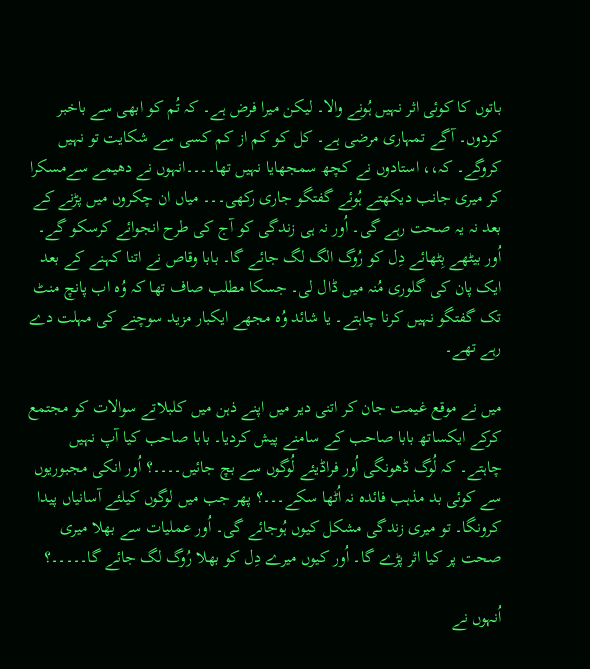باتوں کا کوئی اثر نہیں ہُونے والا۔ لیکن میرا فرض ہے۔ کہ تُم کو ابھی سے باخبر کردوں۔ آگے تمہاری مرضی ہے۔ کل کو کم از کم کسی سے شکایت تو نہیں کروگے۔ کہ،، استادوں نے کچھ سمجھایا نہیں تھا۔۔۔۔انہوں نے دھیمے سےمسکرا کر میری جانب دیکھتے ہُوئے گفتگو جاری رکھی۔۔۔ میاں ان چکروں میں پڑنے کے بعد نہ یہ صحت رہے گی۔ اُور نہ ہی زندگی کو آج کی طرح انجوائے کرسکو گے۔ اُور بیٹھے بِٹھائے دِل کو رُوگ الگ لگ جائے گا۔ بابا وقاص نے اتنا کہنے کے بعد ایک پان کی گلوری مُنہ میں ڈال لی۔ جسکا مطلب صاف تھا کہ وُہ اب پانچ منٹ تک گفتگو نہیں کرنا چاہتے۔ یا شائد وُہ مجھے ایکبار مزید سوچنے کی مہلت دے رہے تھے۔

میں نے موقع غیمت جان کر اتنی دیر میں اپنے ذہن میں کلبلاتے سوالات کو مجتمع کرکے ایکساتھ بابا صاحب کے سامنے پیش کردیا۔ بابا صاحب کیا آپ نہیں چاہتے۔ کہ لُوگ ڈھونگی اُور فراڈیئے لُوگوں سے بچ جائیں۔۔۔۔؟ اُور انکی مجبوریوں سے کوئی بد مذہب فائدہ نہ اُٹھا سکے۔۔۔؟ پھر جب میں لوگوں کیلئے آسانیاں پیدا کرونگا۔ تو میری زندگی مشکل کیوں ہُوجائے گی۔ اُور عملیات سے بھلا میری صحت پر کیا اثر پڑے گا۔ اُور کیوں میرے دِل کو بھلا رُوگ لگ جائے گا۔۔۔۔۔؟

اُنہوں نے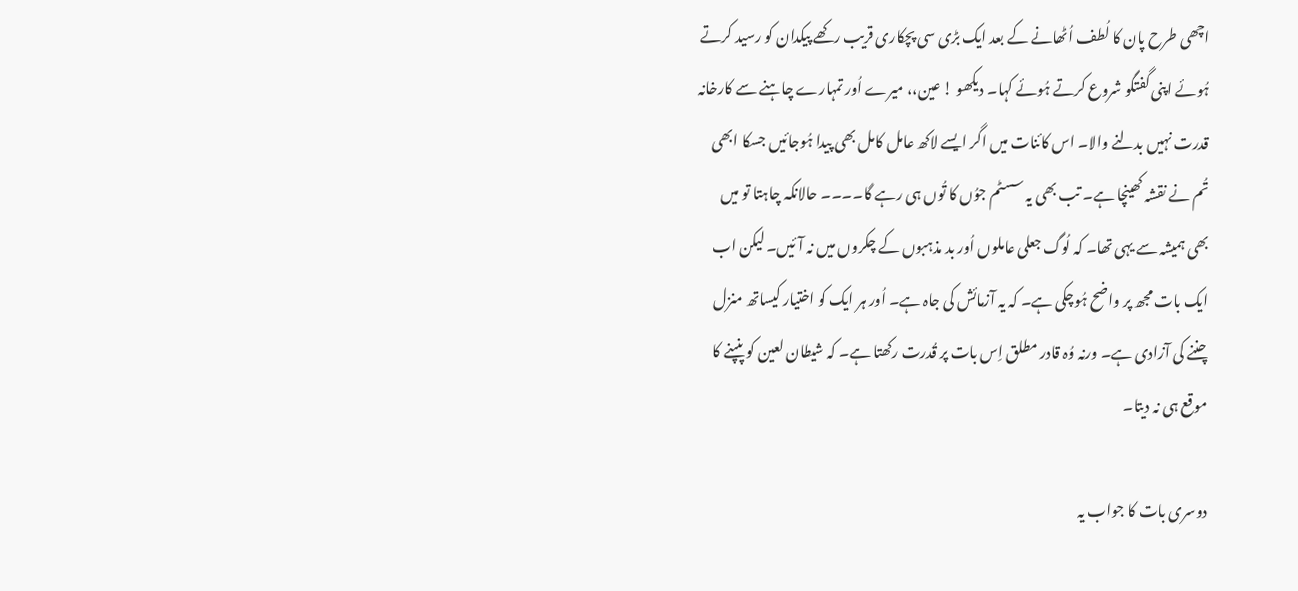اچھی طرح پان کا لُطف اُٹھانے کے بعد ایک بڑی سی پچکاری قریب رکھے پیکدان کو رسید کرتے ہُوئے اپنی گفتگو شروع کرتے ہُوئے کہا۔ دیکھو ! عین،، میرے اُور تمہارے چاہنے سے کارخانہ قدرت نہیں بدلنے والا۔ اس کائنات میں اگر ایسے لاکھ عامل کامل بھی پیدا ہُوجائیں جسکا ابھی تُم نے نقشہ کھینچا ہے۔ تب بھی یہ سسٹم جوُں کا تُوں ہی رہے گا۔۔۔۔ حالانکہ چاہتا تو میں بھی ہمیشہ سے یہی تھا۔ کہ لُوگ جعلی عاملوں اُور بد مذہبوں کے چکروں میں نہ آئیں۔ لیکن اب ایک بات مجھ پر واضح ہُوچکی ہے۔ کہ یہ آزمائش کی جاہ ہے۔ اُور ہر ایک کو اختیار کیساتھ منزل چننے کی آزادی ہے۔ ورنہ وُہ قادر مطلق اِس بات پر قُدرت رکھتا ہے۔ کہ شیطان لعین کو پنپنے کا موقع ہی نہ دیتا۔

دوسری بات کا جواب یہ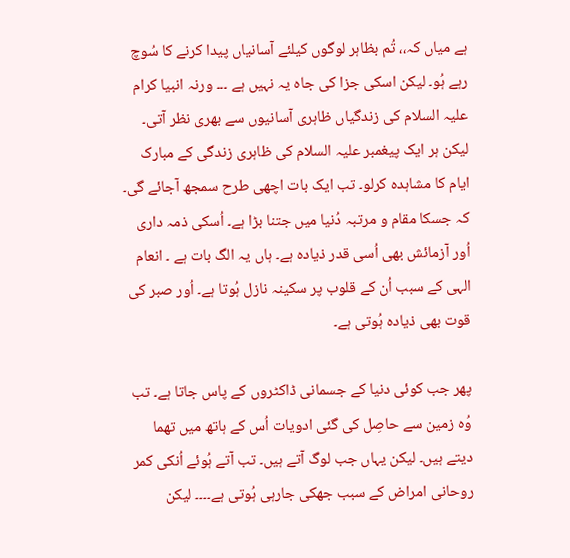ہے میاں کہ،، تُم بظاہر لوگوں کیلئے آسانیاں پیدا کرنے کا سُوچ رہے ہُو۔ لیکن اسکی جزا کی جاہ یہ نہیں ہے ۔۔۔ ورنہ انبیا کرام علیہ السلام کی زندگیاں ظاہری آسانیوں سے بھری نظر آتی۔ لیکن ہر ایک پیغمبر علیہ السلام کی ظاہری زندگی کے مبارک ایام کا مشاہدہ کرلو۔ تب ایک بات اچھی طرح سمجھ آجائے گی۔ کہ جسکا مقام و مرتبہ دُنیا میں جتنا بڑا ہے۔ اُسکی ذمہ داری اُور آزمائش بھی اُسی قدر ذیادہ ہے۔ ہاں یہ الگ بات ہے ۔ انعام الہی کے سبب اُن کے قلوب پر سکینہ نازل ہُوتا ہے۔ اُور صبر کی قوت بھی ذیادہ ہُوتی ہے۔

پھر جب کوئی دنیا کے جسمانی ڈاکٹروں کے پاس جاتا ہے۔ تب وُہ زمین سے حاصِل کی گئی ادویات اُس کے ہاتھ میں تھما دیتے ہیں۔ لیکن یہاں جب لوگ آتے ہیں۔ تب آتے ہُوئے اُنکی کمر روحانی امراض کے سبب جھکی جارہی ہُوتی ہے۔۔۔۔ لیکن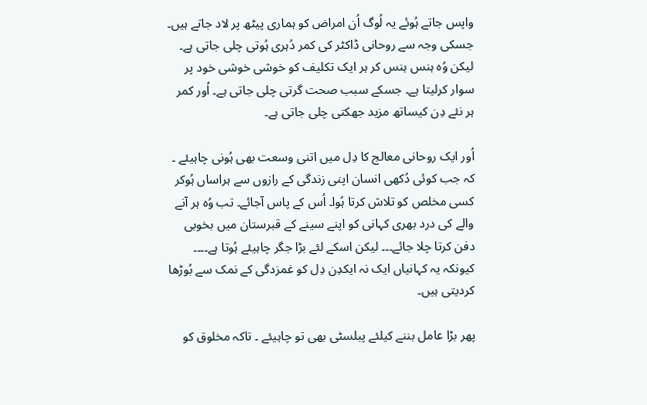واپس جاتے ہُوئے یہ لُوگ اُن امراض کو ہماری پیٹھ پر لاد جاتے ہیں۔ جسکی وجہ سے روحانی ڈاکٹر کی کمر دُہری ہُوتی چلی جاتی ہے۔ لیکن وُہ ہنس ہنس کر ہر ایک تکلیف کو خوشی خوشی خود پر سوار کرلیتا ہے۔ جسکے سبب صحت گرتی چلی جاتی ہے۔ اُور کمر ہر نئے دِن کیساتھ مزید جھکتی چلی جاتی ہے۔

اُور ایک روحانی معالج کا دِل میں اتنی وسعت بھی ہُونی چاہیئے ۔ کہ جب کوئی دُکھی انسان اپنی زندگی کے رازوں سے ہراساں ہُوکر کسی مخلص کو تلاش کرتا ہُوا۔ اُس کے پاس آجائے۔ تب وُہ ہر آنے والے کی درد بھری کہانی کو اپنے سینے کے قبرستان میں بخوبی دفن کرتا چلا جائے۔۔۔ لیکن اسکے لئے بڑا جگر چاہیئے ہُوتا ہے۔۔۔۔ کیونکہ یہ کہانیاں ایک نہ ایکدِن دِل کو غمزدگی کے نمک سے بُوڑھا کردیتی ہیں۔

پھر بڑا عامل بننے کیلئے پبلسٹی بھی تو چاہیئے ۔ تاکہ مخلوق کو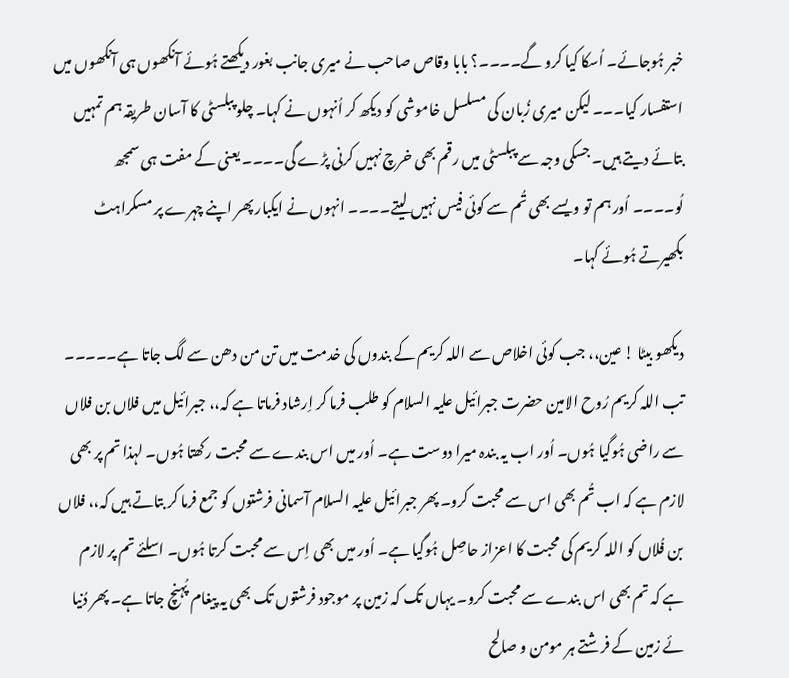خبر ہُوجائے۔ اُسکا کیا کرو گے۔۔۔۔؟ بابا وقاص صاحب نے میری جانب بغور دیکھتے ہُوئے آنکھوں ہی آنکھوں میں استفسار کیا۔۔۔ لیکن میری زُبان کی مسلسل خاموشی کو دیکھ کر اُنہوں نے کہا۔ چلو پبلسٹی کا آسان طریقہ ہم تمہیں بتائے دیتے ہیں۔ جسکی وجہ سے پبلسٹی میں رقم بھی خرچ نہیں کرنی پڑے گی۔۔۔۔ یعنی کے مفت ہی سمجھ لُو۔۔۔۔ اُور ہم تو ویسے بھی تُم سے کوئی فیس نہیں لیتے۔۔۔۔ انہوں نے ایکبار پھر اپنے چہرے پر مسکراہٹ بکھیرتے ہُوئے کہا۔

دیکھو بیٹا ! عین،، جب کوئی اخلاص سے اللہ کریم کے بندوں کی خدمت میں تن من دھن سے لگ جاتا ہے۔۔۔۔۔ تب اللہ کریم رُوح الامین حضرت جبرائیل علیہ السلام کو طلب فرما کر اِرشاد فرماتا ہے کہ،، جبرائیل میں فلاں بن فلاں سے راضی ہُوگیا ہُوں۔ اُور اب یہ بندہ میرا دوست ہے۔ اُور میں اس بندے سے محبت رکھتا ہُوں۔ لہذا تم پر بھی لازم ہے کہ اب تُم بھی اس سے محبت کرو۔ پھر جبرائیل علیہ السلام آسمانی فرشتوں کو جمع فرما کر بتاتے ہیں کہ،، فلاں بن فُلاں کو اللہ کریم کی محبت کا اعزاز حاصِل ہُوگیا ہے۔ اُور میں بھی اِس سے محبت کرتا ہُوں۔ اسلئے تم پر لازم ہے کہ تم بھی اس بندے سے محبت کرو۔ یہاں تک کہ زمین پر موجود فرشتوں تک بھی یہ پیغام پُہنچ جاتا ہے۔ پھر دُنیا ئے زمین کے فرشتے ہر مومن و صالح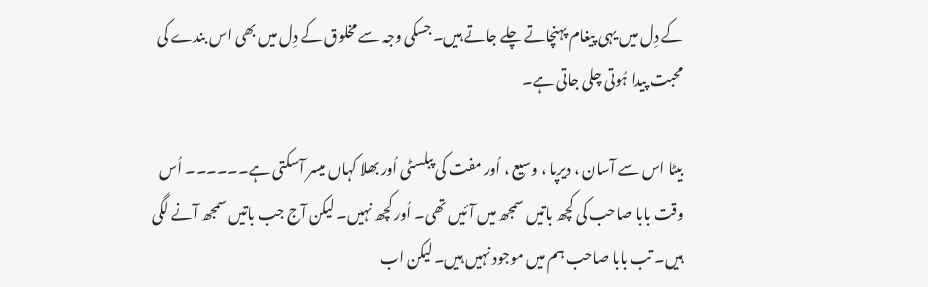کے دِل میں یہی پیغام پہنچاتے چلے جاتے ہیں۔ جسکی وجہ سے مخلوق کے دِل میں بھی اس بندے کی محبت پیدا ہُوتی چلی جاتی ہے۔

بیٹا اس سے آسان ، دیرپا ، وسیع ، اُور مفت کی پبلسٹی اُور بھلا کہاں میسر آسکتی ہے۔۔۔۔۔۔ اُس وقت بابا صاحب کی کچھ باتیں سمجھ میں آئیں تھی۔ اُور کچھ نہیں۔ لیکن آج جب باتیں سمجھ آنے لگی ہیں۔ تب بابا صاحب ہم میں موجود نہیں ہیں۔ لیکن اب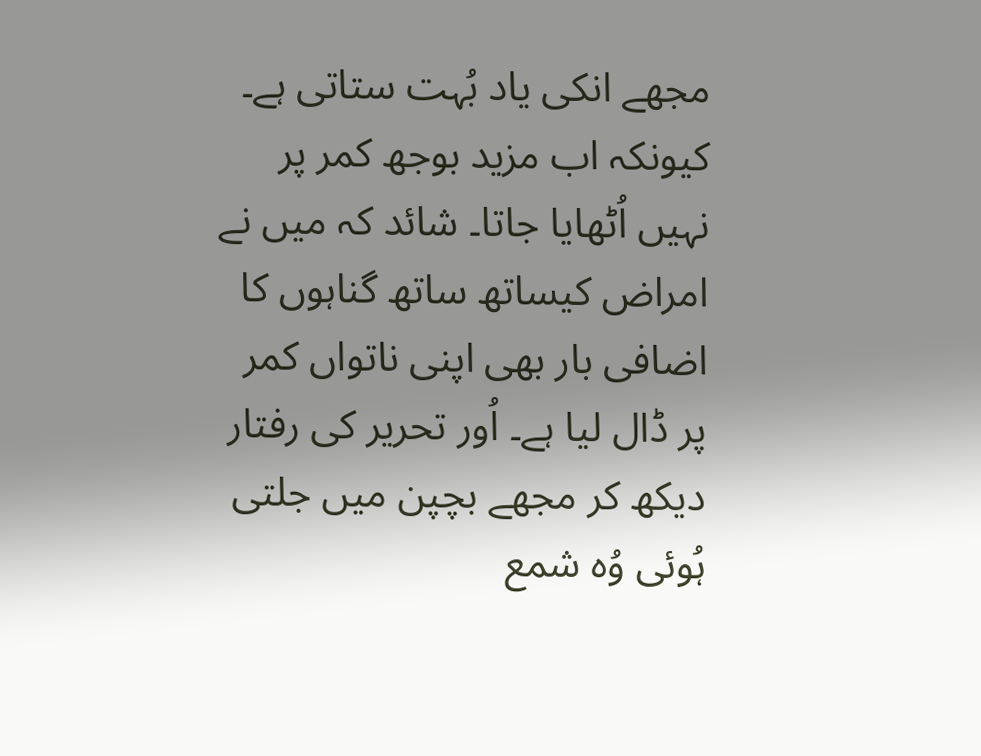مجھے انکی یاد بُہت ستاتی ہے۔ کیونکہ اب مزید بوجھ کمر پر نہیں اُٹھایا جاتا۔ شائد کہ میں نے امراض کیساتھ ساتھ گناہوں کا اضافی بار بھی اپنی ناتواں کمر پر ڈال لیا ہے۔ اُور تحریر کی رفتار دیکھ کر مجھے بچپن میں جلتی ہُوئی وُہ شمع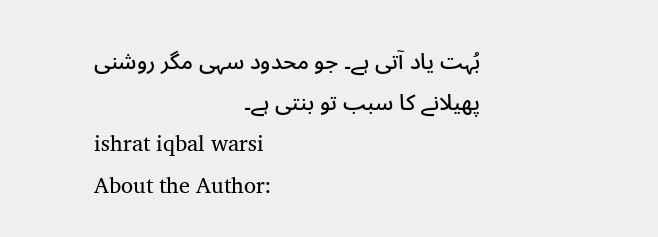بُہت یاد آتی ہے۔ جو محدود سہی مگر روشنی پھیلانے کا سبب تو بنتی ہے۔
ishrat iqbal warsi
About the Author: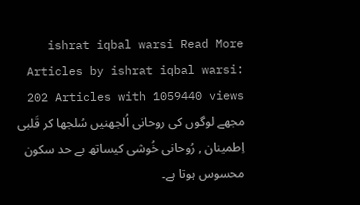ishrat iqbal warsi Read More Articles by ishrat iqbal warsi: 202 Articles with 1059440 views مجھے لوگوں کی روحانی اُلجھنیں سُلجھا کر قَلبی اِطمینان , رُوحانی خُوشی کیساتھ بے حد سکون محسوس ہوتا ہے۔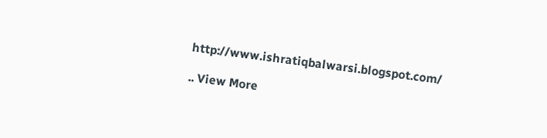http://www.ishratiqbalwarsi.blogspot.com/

.. View More